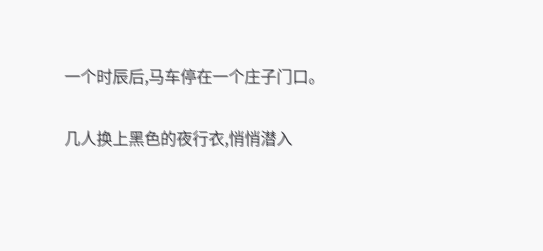一个时辰后,马车停在一个庄子门口。

几人换上黑色的夜行衣,悄悄潜入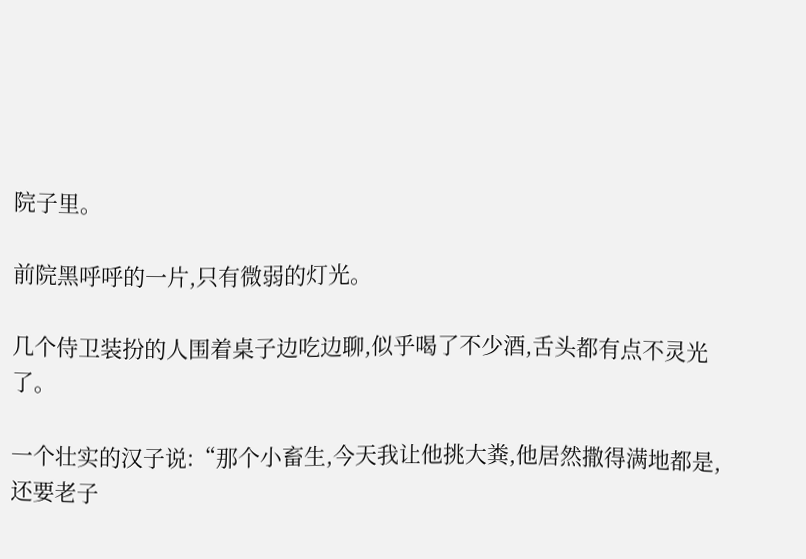院子里。

前院黑呼呼的一片,只有微弱的灯光。

几个侍卫装扮的人围着桌子边吃边聊,似乎喝了不少酒,舌头都有点不灵光了。

一个壮实的汉子说:“那个小畜生,今天我让他挑大粪,他居然撒得满地都是,还要老子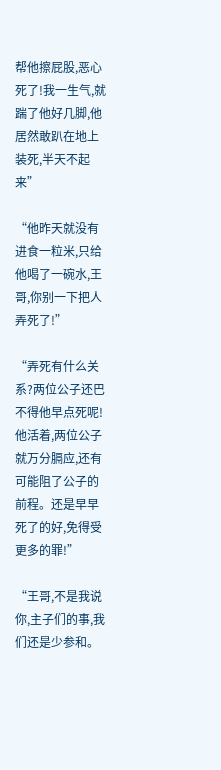帮他擦屁股,恶心死了!我一生气,就踹了他好几脚,他居然敢趴在地上装死,半天不起来”

“他昨天就没有进食一粒米,只给他喝了一碗水,王哥,你别一下把人弄死了!”

“弄死有什么关系?两位公子还巴不得他早点死呢!他活着,两位公子就万分膈应,还有可能阻了公子的前程。还是早早死了的好,免得受更多的罪!”

“王哥,不是我说你,主子们的事,我们还是少参和。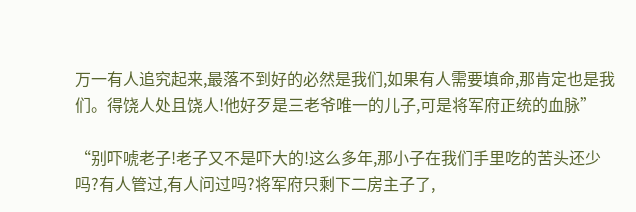万一有人追究起来,最落不到好的必然是我们,如果有人需要填命,那肯定也是我们。得饶人处且饶人!他好歹是三老爷唯一的儿子,可是将军府正统的血脉”

“别吓唬老子!老子又不是吓大的!这么多年,那小子在我们手里吃的苦头还少吗?有人管过,有人问过吗?将军府只剩下二房主子了,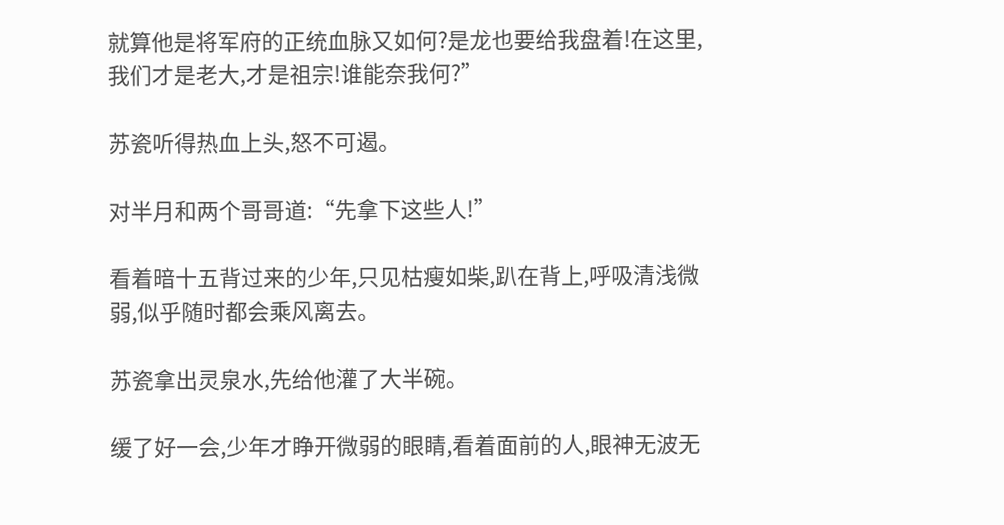就算他是将军府的正统血脉又如何?是龙也要给我盘着!在这里,我们才是老大,才是祖宗!谁能奈我何?”

苏瓷听得热血上头,怒不可遏。

对半月和两个哥哥道:“先拿下这些人!”

看着暗十五背过来的少年,只见枯瘦如柴,趴在背上,呼吸清浅微弱,似乎随时都会乘风离去。

苏瓷拿出灵泉水,先给他灌了大半碗。

缓了好一会,少年才睁开微弱的眼睛,看着面前的人,眼神无波无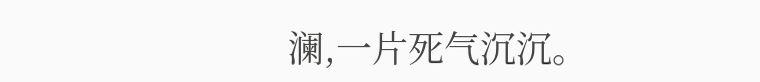澜,一片死气沉沉。